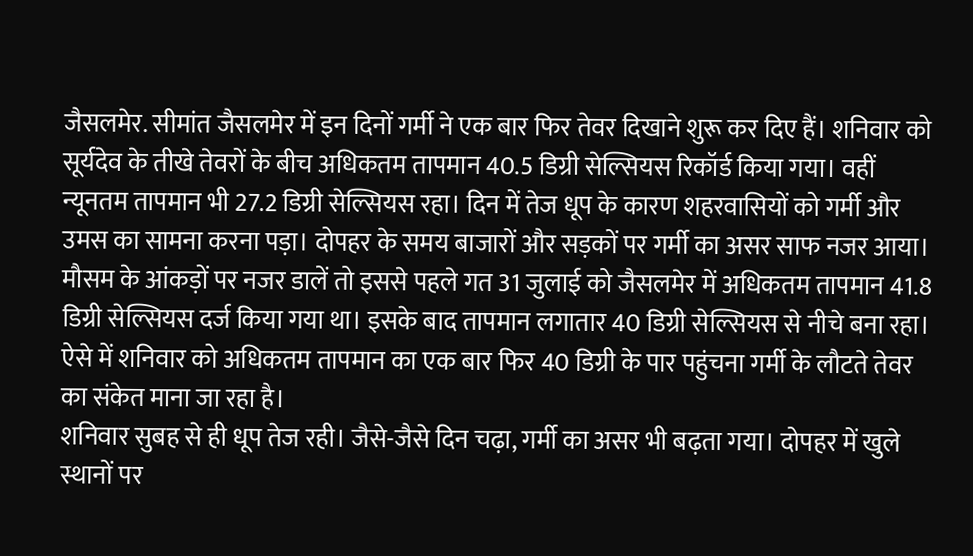जैसलमेर. सीमांत जैसलमेर में इन दिनों गर्मी ने एक बार फिर तेवर दिखाने शुरू कर दिए हैं। शनिवार को सूर्यदेव के तीखे तेवरों के बीच अधिकतम तापमान 40.5 डिग्री सेल्सियस रिकॉर्ड किया गया। वहीं न्यूनतम तापमान भी 27.2 डिग्री सेल्सियस रहा। दिन में तेज धूप के कारण शहरवासियों को गर्मी और उमस का सामना करना पड़ा। दोपहर के समय बाजारों और सड़कों पर गर्मी का असर साफ नजर आया। मौसम के आंकड़ों पर नजर डालें तो इससे पहले गत 31 जुलाई को जैसलमेर में अधिकतम तापमान 41.8 डिग्री सेल्सियस दर्ज किया गया था। इसके बाद तापमान लगातार 40 डिग्री सेल्सियस से नीचे बना रहा। ऐसे में शनिवार को अधिकतम तापमान का एक बार फिर 40 डिग्री के पार पहुंचना गर्मी के लौटते तेवर का संकेत माना जा रहा है।
शनिवार सुबह से ही धूप तेज रही। जैसे-जैसे दिन चढ़ा, गर्मी का असर भी बढ़ता गया। दोपहर में खुले स्थानों पर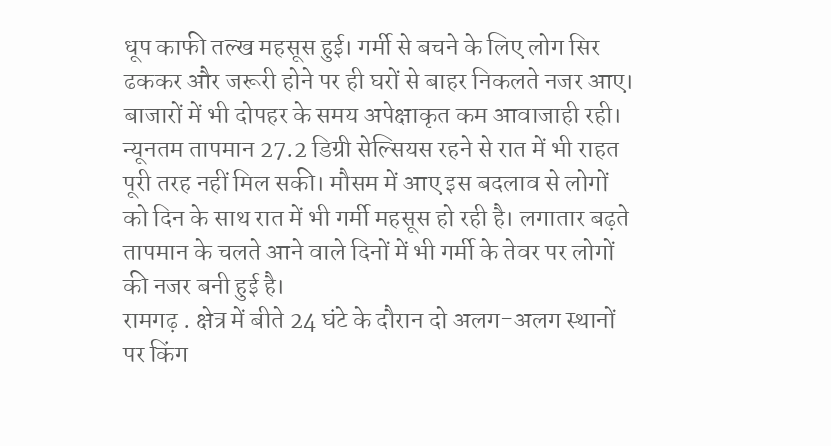धूप काफी तल्ख महसूस हुई। गर्मी से बचने के लिए लोग सिर ढककर और जरूरी होने पर ही घरों से बाहर निकलते नजर आए। बाजारों में भी दोपहर के समय अपेक्षाकृत कम आवाजाही रही।
न्यूनतम तापमान 27.2 डिग्री सेल्सियस रहने से रात में भी राहत पूरी तरह नहीं मिल सकी। मौसम में आए इस बदलाव से लोगों को दिन के साथ रात में भी गर्मी महसूस हो रही है। लगातार बढ़ते तापमान के चलते आने वाले दिनों में भी गर्मी के तेवर पर लोगों की नजर बनी हुई है।
रामगढ़ . क्षेत्र में बीते 24 घंटे के दौरान दो अलग-अलग स्थानों पर किंग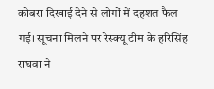कोबरा दिखाई देने से लोगों में दहशत फैल गई। सूचना मिलने पर रेस्क्यू टीम के हरिसिंह राघवा ने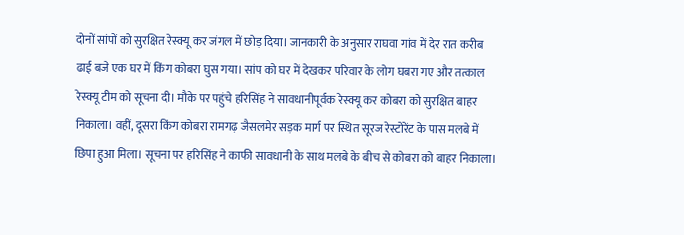दोनों सांपों को सुरक्षित रेस्क्यू कर जंगल में छोड़ दिया। जानकारी के अनुसार राघवा गांव में देर रात करीब ढाई बजे एक घर में किंग कोबरा घुस गया। सांप को घर में देखकर परिवार के लोग घबरा गए और तत्काल रेस्क्यू टीम को सूचना दी। मौके पर पहुंचे हरिसिंह ने सावधानीपूर्वक रेस्क्यू कर कोबरा को सुरक्षित बाहर निकाला। वहीं, दूसरा किंग कोबरा रामगढ़ जैसलमेर सड़क मार्ग पर स्थित सूरज रेस्टोरेंट के पास मलबे में छिपा हुआ मिला। सूचना पर हरिसिंह ने काफी सावधानी के साथ मलबे के बीच से कोबरा को बाहर निकाला।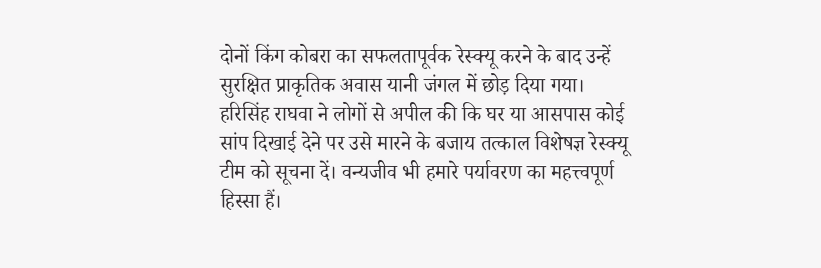दोनों किंग कोबरा का सफलतापूर्वक रेस्क्यू करने के बाद उन्हें सुरक्षित प्राकृतिक अवास यानी जंगल में छोड़ दिया गया। हरिसिंह राघवा ने लोगों से अपील की कि घर या आसपास कोई सांप दिखाई देने पर उसे मारने के बजाय तत्काल विशेषज्ञ रेस्क्यू टीम को सूचना दें। वन्यजीव भी हमारे पर्यावरण का महत्त्वपूर्ण हिस्सा हैं।